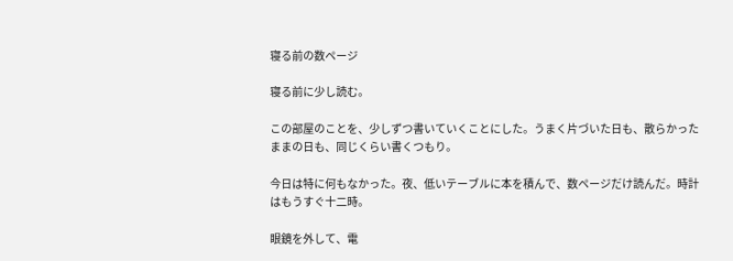寝る前の数ページ

寝る前に少し読む。

この部屋のことを、少しずつ書いていくことにした。うまく片づいた日も、散らかったままの日も、同じくらい書くつもり。

今日は特に何もなかった。夜、低いテーブルに本を積んで、数ページだけ読んだ。時計はもうすぐ十二時。

眼鏡を外して、電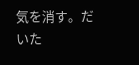気を消す。だいた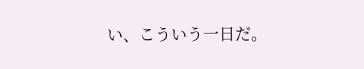い、こういう一日だ。